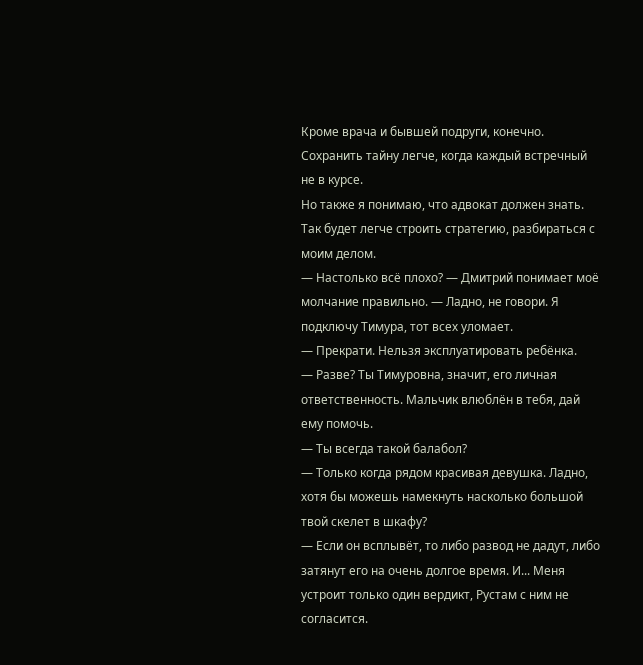Кроме врача и бывшей подруги, конечно.
Сохранить тайну легче, когда каждый встречный не в курсе.
Но также я понимаю, что адвокат должен знать. Так будет легче строить стратегию, разбираться с моим делом.
— Настолько всё плохо? — Дмитрий понимает моё молчание правильно. — Ладно, не говори. Я подключу Тимура, тот всех уломает.
— Прекрати. Нельзя эксплуатировать ребёнка.
— Разве? Ты Тимуровна, значит, его личная ответственность. Мальчик влюблён в тебя, дай ему помочь.
— Ты всегда такой балабол?
— Только когда рядом красивая девушка. Ладно, хотя бы можешь намекнуть насколько большой твой скелет в шкафу?
— Если он всплывёт, то либо развод не дадут, либо затянут его на очень долгое время. И... Меня устроит только один вердикт, Рустам с ним не согласится.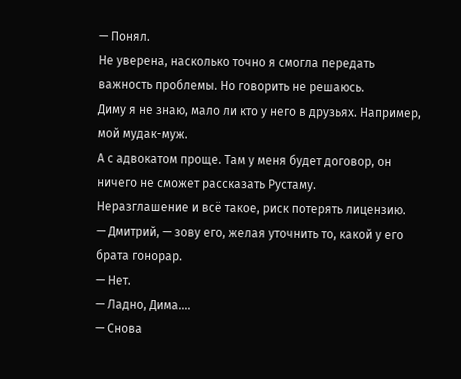— Понял.
Не уверена, насколько точно я смогла передать важность проблемы. Но говорить не решаюсь.
Диму я не знаю, мало ли кто у него в друзьях. Например, мой мудак-муж.
А с адвокатом проще. Там у меня будет договор, он ничего не сможет рассказать Рустаму.
Неразглашение и всё такое, риск потерять лицензию.
— Дмитрий, — зову его, желая уточнить то, какой у его брата гонорар.
— Нет.
— Ладно, Дима....
— Снова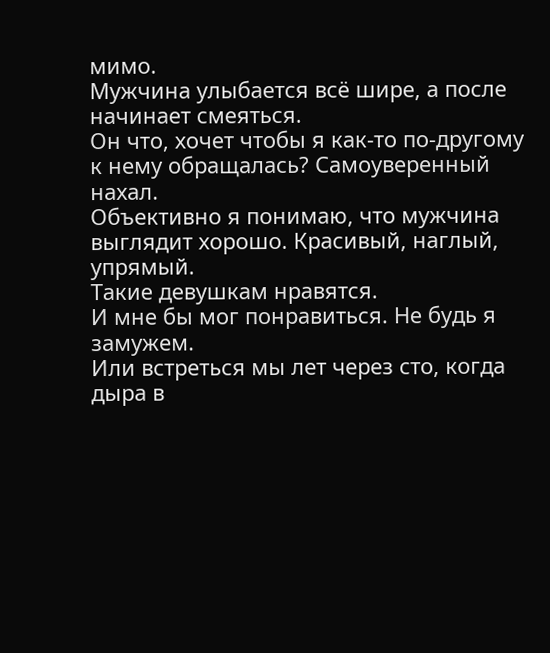мимо.
Мужчина улыбается всё шире, а после начинает смеяться.
Он что, хочет чтобы я как-то по-другому к нему обращалась? Самоуверенный нахал.
Объективно я понимаю, что мужчина выглядит хорошо. Красивый, наглый, упрямый.
Такие девушкам нравятся.
И мне бы мог понравиться. Не будь я замужем.
Или встреться мы лет через сто, когда дыра в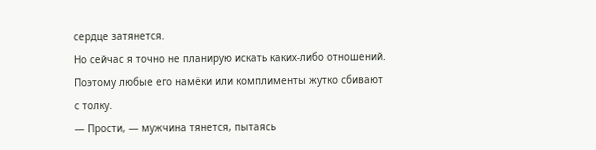сердце затянется.
Но сейчас я точно не планирую искать каких-либо отношений.
Поэтому любые его намёки или комплименты жутко сбивают с толку.
— Прости, — мужчина тянется, пытаясь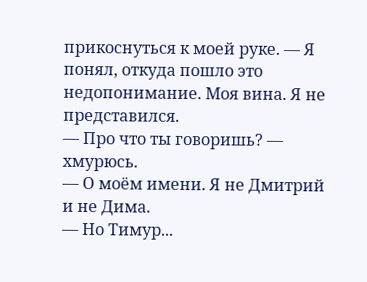прикоснуться к моей руке. — Я понял, откуда пошло это недопонимание. Моя вина. Я не представился.
— Про что ты говоришь? — хмурюсь.
— О моём имени. Я не Дмитрий и не Дима.
— Но Тимур...